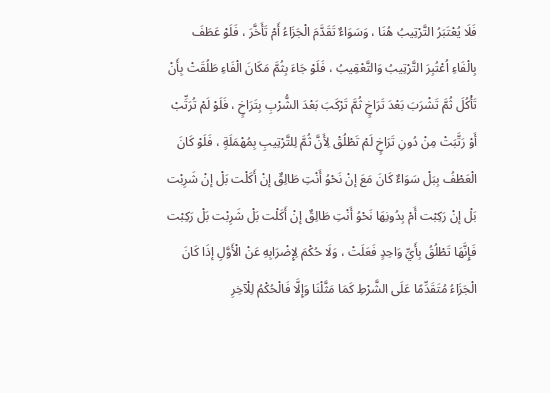فَلَا يُعْتَبَرُ التَّرْتِيبُ هُنَا ، وَسَوَاءٌ تَقَدَّمَ الْجَزَاءُ أَمْ تَأَخَّرَ ، فَلَوْ عَطَفَ بِالْفَاءِ اُعْتُبِرَ التَّرْتِيبُ وَالتَّعْقِيبُ ، فَلَوْ جَاءَ بِثُمَّ مَكَانَ الْفَاءِ طَلُقَتْ بِأَنْ تَأْكُلَ ثُمَّ تَشْرَبَ بَعْدَ تَرَاخٍ ثُمَّ تَرْكَبَ بَعْدَ الشُّرْبِ بِتَرَاخٍ ، فَلَوْ لَمْ تُرَتِّبْ أَوْ رَتَّبَتْ مِنْ دُونِ تَرَاخٍ لَمْ تَطْلُقْ لِأَنَّ ثُمَّ لِلتَّرْتِيبِ بِمُهْمَلَةٍ ، فَلَوْ كَانَ الْعَطْفُ بِبَلْ سَوَاءٌ كَانَ مَعَ إنْ نَحْوُ أَنْتِ طَالِقٌ إنْ أَكَلْت بَلْ إنْ شَرِبْت بَلْ إنْ رَكِبْت أَمْ بِدُونِهَا نَحْوُ أَنْتِ طَالِقٌ إنْ أَكَلْت بَلْ شَرِبْت بَلْ رَكِبْت فَإِنَّهَا تَطْلُقُ بِأَيِّ وَاحِدٍ فَعَلَتْ ، وَلَا حُكْمَ لِإِضْرَابِهِ عَنْ الْأَوَّلِ إذَا كَانَ الْجَزَاءُ مُتَقَدِّمًا عَلَى الشَّرْطِ كَمَا مَثَّلْنَا وَإِلَّا فَالْحُكْمُ لِلْآخِرِ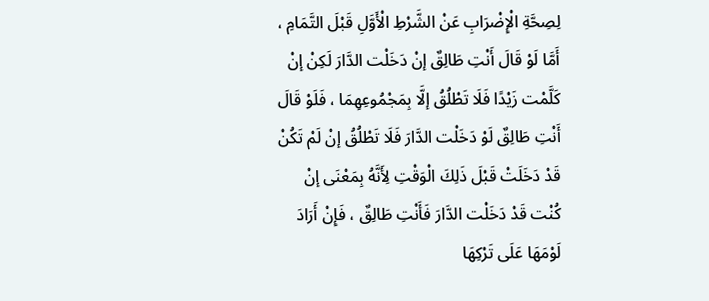لِصِحَّةِ الْإِضْرَابِ عَنْ الشَّرْطِ الْأَوَّلِ قَبْلَ التَّمَامِ ، أَمَّا لَوْ قَالَ أَنْتِ طَالِقٌ إنْ دَخَلْت الدَّارَ لَكِنْ إنْ كَلَّمْت زَيْدًا فَلَا تَطْلُقُ إلَّا بِمَجْمُوعِهِمَا ، فَلَوْ قَالَ أَنْتِ طَالِقٌ لَوْ دَخَلْت الدَّارَ فَلَا تَطْلُقُ إنْ لَمْ تَكُنْ قَدْ دَخَلَتْ قَبْلَ ذَلِكَ الْوَقْتِ لِأَنَّهُ بِمَعْنَى إنْ كُنْت قَدْ دَخَلْت الدَّارَ فَأَنْتِ طَالِقٌ ، فَإِنْ أَرَادَ لَوْمَهَا عَلَى تَرْكِهَا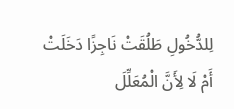لِلدُّخُولِ طَلُقَتْ نَاجِزًا دَخَلَتْ أَمْ لَا لِأَنَّ الْمُعَلِّلَ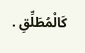كَالْمُطَلِّقِ .